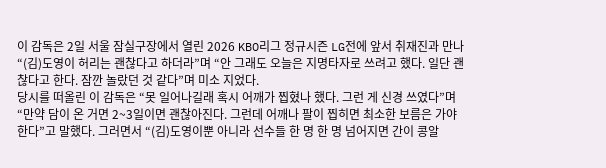이 감독은 2일 서울 잠실구장에서 열린 2026 KBO리그 정규시즌 LG전에 앞서 취재진과 만나 “(김)도영이 허리는 괜찮다고 하더라”며 “안 그래도 오늘은 지명타자로 쓰려고 했다. 일단 괜찮다고 한다. 잠깐 놀랐던 것 같다”며 미소 지었다.
당시를 떠올린 이 감독은 “못 일어나길래 혹시 어깨가 찝혔나 했다. 그런 게 신경 쓰였다”며 “만약 담이 온 거면 2~3일이면 괜찮아진다. 그런데 어깨나 팔이 찝히면 최소한 보름은 가야 한다”고 말했다. 그러면서 “(김)도영이뿐 아니라 선수들 한 명 한 명 넘어지면 간이 콩알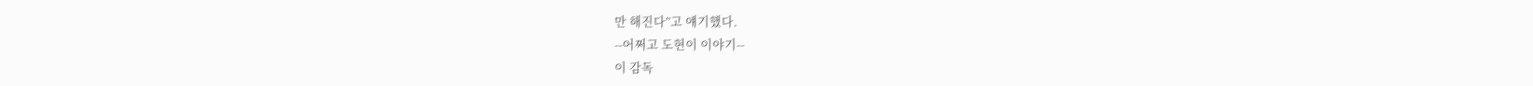만 해진다”고 얘기했다.
--어쩌고 도현이 이야기--
이 감독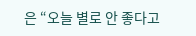은 “오늘 별로 안 좋다고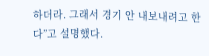하더라. 그래서 경기 안 내보내려고 한다”고 설명했다.